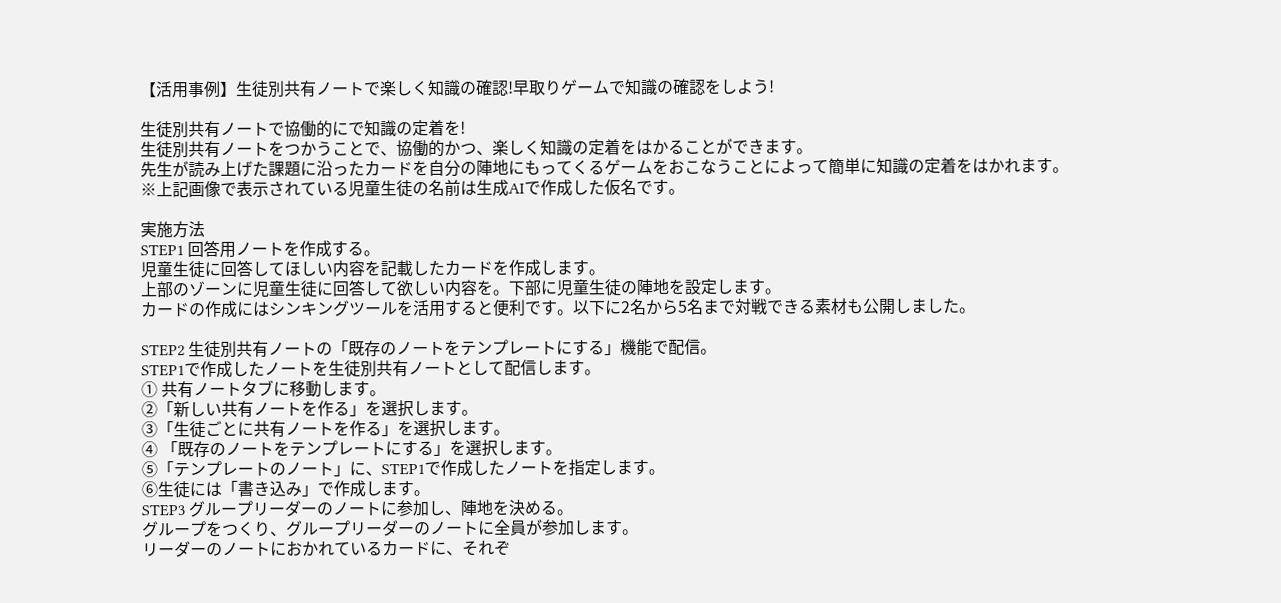【活用事例】生徒別共有ノートで楽しく知識の確認!早取りゲームで知識の確認をしよう!

生徒別共有ノートで協働的にで知識の定着を!
生徒別共有ノートをつかうことで、協働的かつ、楽しく知識の定着をはかることができます。
先生が読み上げた課題に沿ったカードを自分の陣地にもってくるゲームをおこなうことによって簡単に知識の定着をはかれます。
※上記画像で表示されている児童生徒の名前は生成AIで作成した仮名です。

実施方法
STEP1 回答用ノートを作成する。
児童生徒に回答してほしい内容を記載したカードを作成します。
上部のゾーンに児童生徒に回答して欲しい内容を。下部に児童生徒の陣地を設定します。
カードの作成にはシンキングツールを活用すると便利です。以下に2名から5名まで対戦できる素材も公開しました。

STEP2 生徒別共有ノートの「既存のノートをテンプレートにする」機能で配信。
STEP1で作成したノートを生徒別共有ノートとして配信します。
① 共有ノートタブに移動します。
②「新しい共有ノートを作る」を選択します。
③「生徒ごとに共有ノートを作る」を選択します。
④ 「既存のノートをテンプレートにする」を選択します。
⑤「テンプレートのノート」に、STEP1で作成したノートを指定します。
⑥生徒には「書き込み」で作成します。
STEP3 グループリーダーのノートに参加し、陣地を決める。
グループをつくり、グループリーダーのノートに全員が参加します。
リーダーのノートにおかれているカードに、それぞ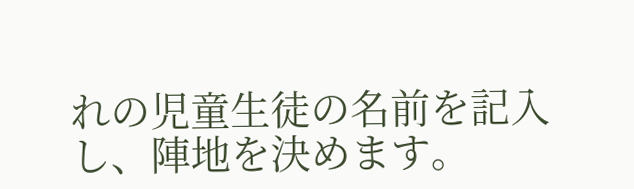れの児童生徒の名前を記入し、陣地を決めます。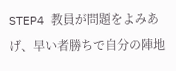STEP4 教員が問題をよみあげ、早い者勝ちで自分の陣地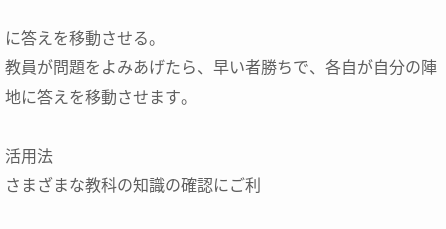に答えを移動させる。
教員が問題をよみあげたら、早い者勝ちで、各自が自分の陣地に答えを移動させます。

活用法
さまざまな教科の知識の確認にご利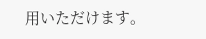用いただけます。